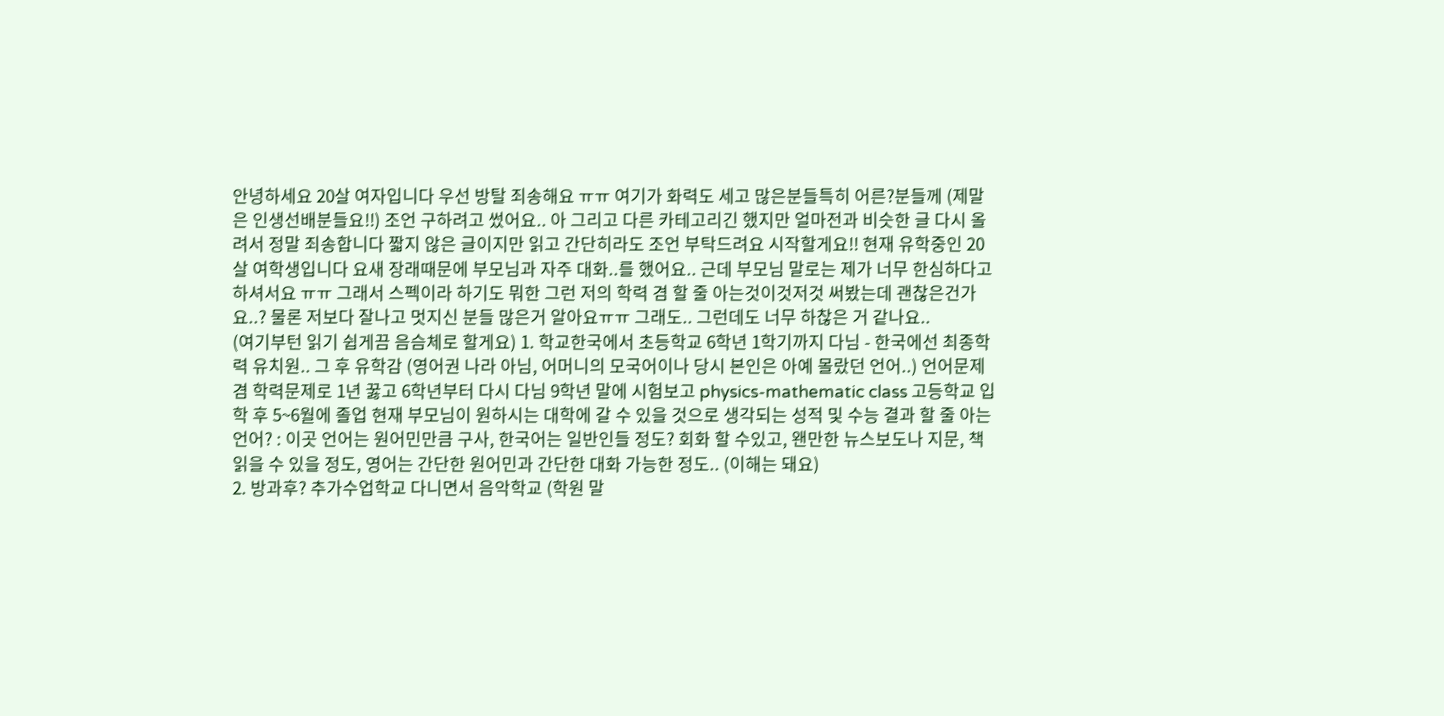안녕하세요 20살 여자입니다 우선 방탈 죄송해요 ㅠㅠ 여기가 화력도 세고 많은분들특히 어른?분들께 (제말은 인생선배분들요!!) 조언 구하려고 썼어요.. 아 그리고 다른 카테고리긴 했지만 얼마전과 비슷한 글 다시 올려서 정말 죄송합니다 짧지 않은 글이지만 읽고 간단히라도 조언 부탁드려요 시작할게요!! 현재 유학중인 20살 여학생입니다 요새 장래때문에 부모님과 자주 대화..를 했어요.. 근데 부모님 말로는 제가 너무 한심하다고 하셔서요 ㅠㅠ 그래서 스펙이라 하기도 뭐한 그런 저의 학력 겸 할 줄 아는것이것저것 써봤는데 괜찮은건가요..? 물론 저보다 잘나고 멋지신 분들 많은거 알아요ㅠㅠ 그래도.. 그런데도 너무 하찮은 거 같나요..
(여기부턴 읽기 쉽게끔 음슴체로 할게요) 1. 학교한국에서 초등학교 6학년 1학기까지 다님 - 한국에선 최종학력 유치원.. 그 후 유학감 (영어권 나라 아님, 어머니의 모국어이나 당시 본인은 아예 몰랐던 언어..) 언어문제 겸 학력문제로 1년 꿇고 6학년부터 다시 다님 9학년 말에 시험보고 physics-mathematic class 고등학교 입학 후 5~6월에 졸업 현재 부모님이 원하시는 대학에 갈 수 있을 것으로 생각되는 성적 및 수능 결과 할 줄 아는 언어? : 이곳 언어는 원어민만큼 구사, 한국어는 일반인들 정도? 회화 할 수있고, 왠만한 뉴스보도나 지문, 책 읽을 수 있을 정도, 영어는 간단한 원어민과 간단한 대화 가능한 정도.. (이해는 돼요)
2. 방과후? 추가수업학교 다니면서 음악학교 (학원 말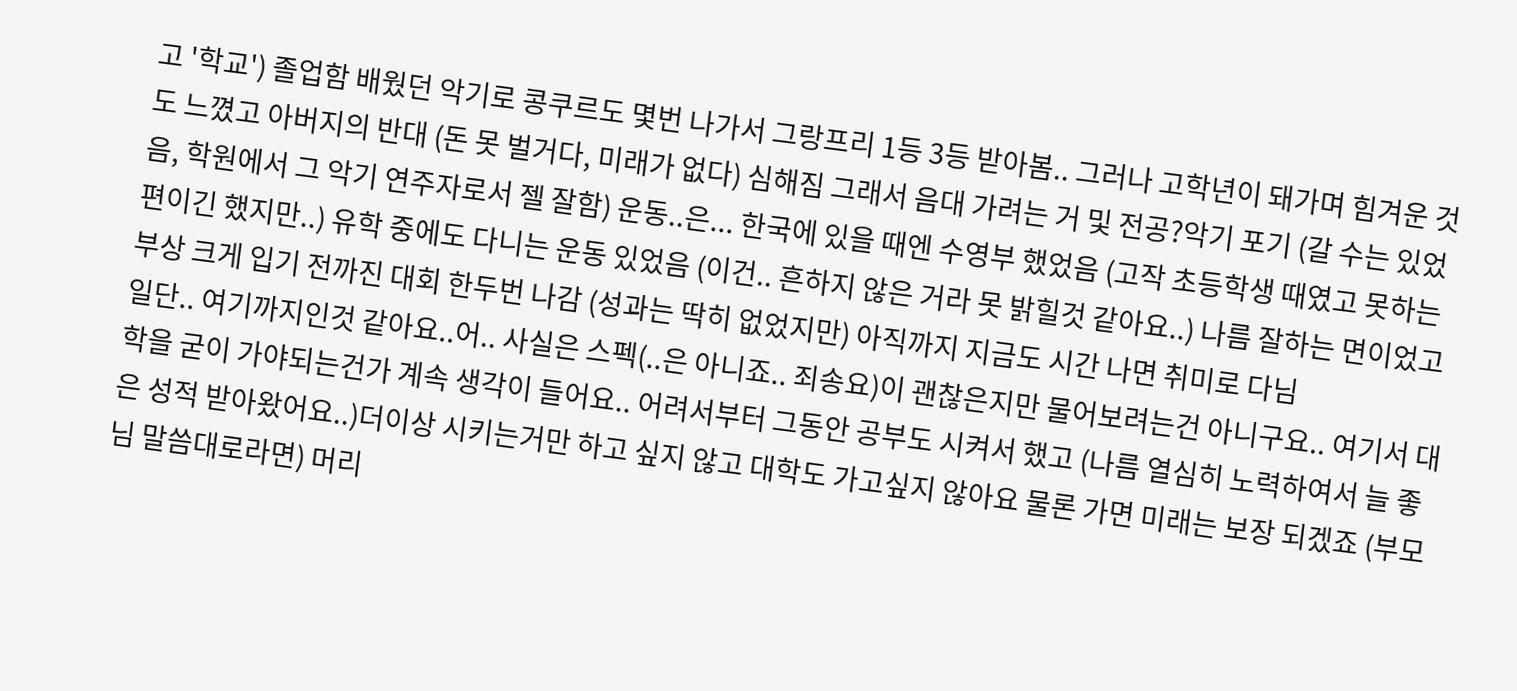고 '학교') 졸업함 배웠던 악기로 콩쿠르도 몇번 나가서 그랑프리 1등 3등 받아봄.. 그러나 고학년이 돼가며 힘겨운 것도 느꼈고 아버지의 반대 (돈 못 벌거다, 미래가 없다) 심해짐 그래서 음대 가려는 거 및 전공?악기 포기 (갈 수는 있었음, 학원에서 그 악기 연주자로서 젤 잘함) 운동..은... 한국에 있을 때엔 수영부 했었음 (고작 초등학생 때였고 못하는 편이긴 했지만..) 유학 중에도 다니는 운동 있었음 (이건.. 흔하지 않은 거라 못 밝힐것 같아요..) 나름 잘하는 면이었고 부상 크게 입기 전까진 대회 한두번 나감 (성과는 딱히 없었지만) 아직까지 지금도 시간 나면 취미로 다님
일단.. 여기까지인것 같아요..어.. 사실은 스펙(..은 아니죠.. 죄송요)이 괜찮은지만 물어보려는건 아니구요.. 여기서 대학을 굳이 가야되는건가 계속 생각이 들어요.. 어려서부터 그동안 공부도 시켜서 했고 (나름 열심히 노력하여서 늘 좋은 성적 받아왔어요..)더이상 시키는거만 하고 싶지 않고 대학도 가고싶지 않아요 물론 가면 미래는 보장 되겠죠 (부모님 말씀대로라면) 머리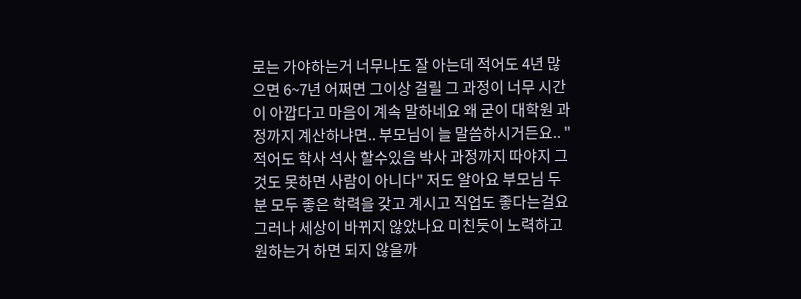로는 가야하는거 너무나도 잘 아는데 적어도 4년 많으면 6~7년 어쩌면 그이상 걸릴 그 과정이 너무 시간이 아깝다고 마음이 계속 말하네요 왜 굳이 대학원 과정까지 계산하냐면.. 부모님이 늘 말씀하시거든요.. "적어도 학사 석사 할수있음 박사 과정까지 따야지 그것도 못하면 사람이 아니다" 저도 알아요 부모님 두분 모두 좋은 학력을 갖고 계시고 직업도 좋다는걸요 그러나 세상이 바뀌지 않았나요 미친듯이 노력하고 원하는거 하면 되지 않을까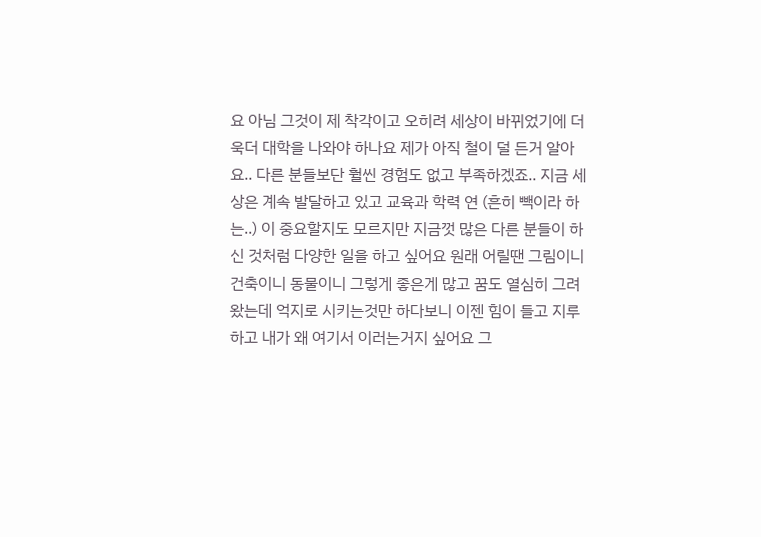요 아님 그것이 제 착각이고 오히려 세상이 바뀌었기에 더욱더 대학을 나와야 하나요 제가 아직 철이 덜 든거 알아요.. 다른 분들보단 훨씬 경험도 없고 부족하겠죠.. 지금 세상은 계속 발달하고 있고 교육과 학력 연 (흔히 빽이라 하는..) 이 중요할지도 모르지만 지금껏 많은 다른 분들이 하신 것처럼 다양한 일을 하고 싶어요 원래 어릴땐 그림이니 건축이니 동물이니 그렇게 좋은게 많고 꿈도 열심히 그려왔는데 억지로 시키는것만 하다보니 이젠 힘이 들고 지루하고 내가 왜 여기서 이러는거지 싶어요 그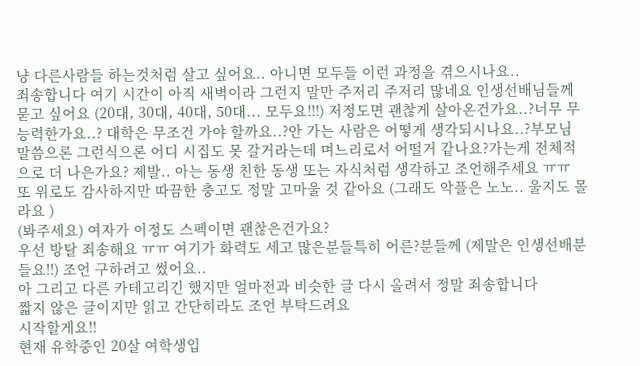냥 다른사람들 하는것처럼 살고 싶어요.. 아니면 모두들 이런 과정을 겪으시나요..
죄송합니다 여기 시간이 아직 새벽이라 그런지 말만 주저리 주저리 많네요 인생선배님들께 묻고 싶어요 (20대, 30대, 40대, 50대... 모두요!!!) 저정도면 괜찮게 살아온건가요..?너무 무능력한가요..? 대학은 무조건 가야 할까요..?안 가는 사람은 어떻게 생각되시나요..?부모님 말씀으론 그런식으론 어디 시집도 못 갈거라는데 며느리로서 어떨거 같나요?가는게 전체적으로 더 나은가요? 제발.. 아는 동생 친한 동생 또는 자식처럼 생각하고 조언해주세요 ㅠㅠ 또 위로도 감사하지만 따끔한 충고도 정말 고마울 것 같아요 (그래도 악플은 노노.. 울지도 몰라요 )
(봐주세요) 여자가 이정도 스펙이면 괜찮은건가요?
우선 방탈 죄송해요 ㅠㅠ 여기가 화력도 세고 많은분들특히 어른?분들께 (제말은 인생선배분들요!!) 조언 구하려고 썼어요..
아 그리고 다른 카테고리긴 했지만 얼마전과 비슷한 글 다시 올려서 정말 죄송합니다
짧지 않은 글이지만 읽고 간단히라도 조언 부탁드려요
시작할게요!!
현재 유학중인 20살 여학생입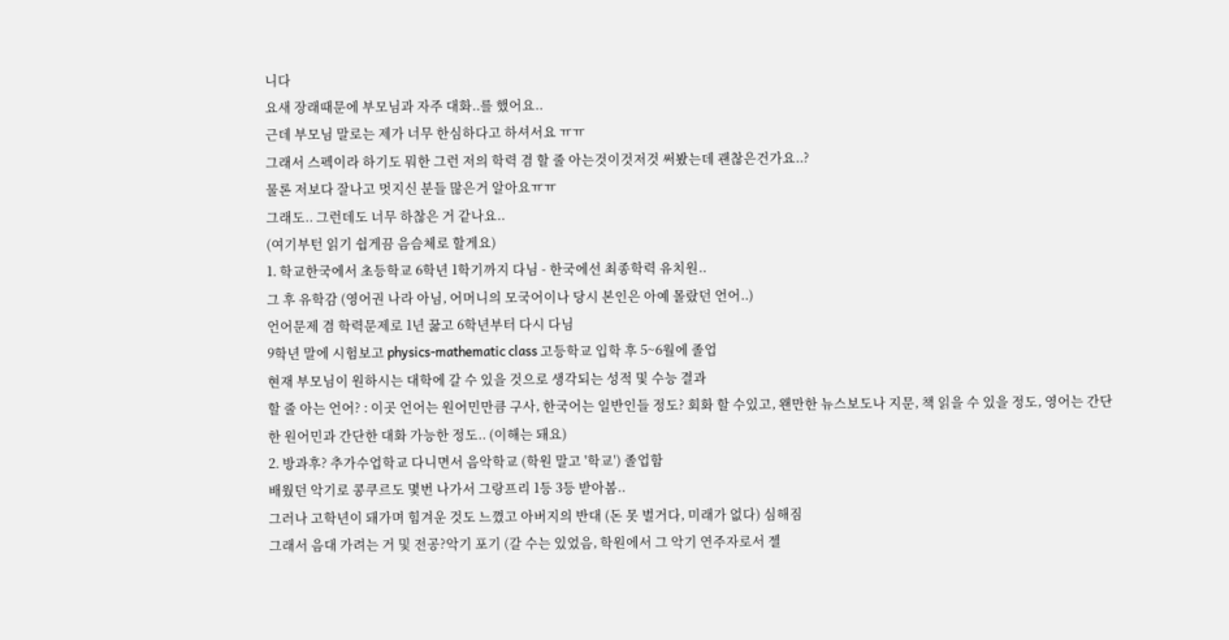니다
요새 장래때문에 부모님과 자주 대화..를 했어요..
근데 부모님 말로는 제가 너무 한심하다고 하셔서요 ㅠㅠ
그래서 스펙이라 하기도 뭐한 그런 저의 학력 겸 할 줄 아는것이것저것 써봤는데 괜찮은건가요..?
물론 저보다 잘나고 멋지신 분들 많은거 알아요ㅠㅠ
그래도.. 그런데도 너무 하찮은 거 같나요..
(여기부턴 읽기 쉽게끔 음슴체로 할게요)
1. 학교한국에서 초등학교 6학년 1학기까지 다님 - 한국에선 최종학력 유치원..
그 후 유학감 (영어권 나라 아님, 어머니의 모국어이나 당시 본인은 아예 몰랐던 언어..)
언어문제 겸 학력문제로 1년 꿇고 6학년부터 다시 다님
9학년 말에 시험보고 physics-mathematic class 고등학교 입학 후 5~6월에 졸업
현재 부모님이 원하시는 대학에 갈 수 있을 것으로 생각되는 성적 및 수능 결과
할 줄 아는 언어? : 이곳 언어는 원어민만큼 구사, 한국어는 일반인들 정도? 회화 할 수있고, 왠만한 뉴스보도나 지문, 책 읽을 수 있을 정도, 영어는 간단한 원어민과 간단한 대화 가능한 정도.. (이해는 돼요)
2. 방과후? 추가수업학교 다니면서 음악학교 (학원 말고 '학교') 졸업함
배웠던 악기로 콩쿠르도 몇번 나가서 그랑프리 1등 3등 받아봄..
그러나 고학년이 돼가며 힘겨운 것도 느꼈고 아버지의 반대 (돈 못 벌거다, 미래가 없다) 심해짐
그래서 음대 가려는 거 및 전공?악기 포기 (갈 수는 있었음, 학원에서 그 악기 연주자로서 젤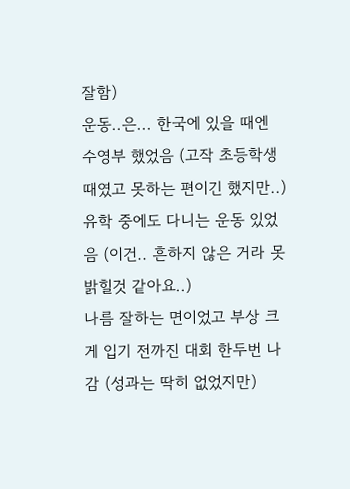잘함)
운동..은... 한국에 있을 때엔 수영부 했었음 (고작 초등학생 때였고 못하는 편이긴 했지만..)
유학 중에도 다니는 운동 있었음 (이건.. 흔하지 않은 거라 못 밝힐것 같아요..)
나름 잘하는 면이었고 부상 크게 입기 전까진 대회 한두번 나감 (성과는 딱히 없었지만)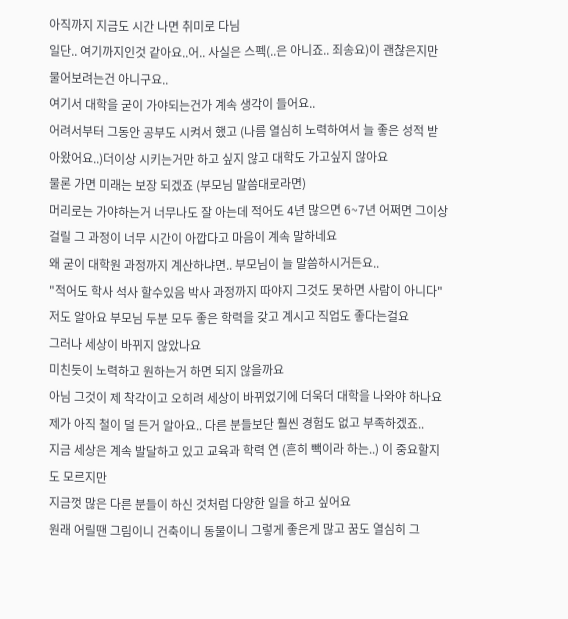아직까지 지금도 시간 나면 취미로 다님
일단.. 여기까지인것 같아요..어.. 사실은 스펙(..은 아니죠.. 죄송요)이 괜찮은지만 물어보려는건 아니구요..
여기서 대학을 굳이 가야되는건가 계속 생각이 들어요..
어려서부터 그동안 공부도 시켜서 했고 (나름 열심히 노력하여서 늘 좋은 성적 받아왔어요..)더이상 시키는거만 하고 싶지 않고 대학도 가고싶지 않아요
물론 가면 미래는 보장 되겠죠 (부모님 말씀대로라면)
머리로는 가야하는거 너무나도 잘 아는데 적어도 4년 많으면 6~7년 어쩌면 그이상
걸릴 그 과정이 너무 시간이 아깝다고 마음이 계속 말하네요
왜 굳이 대학원 과정까지 계산하냐면.. 부모님이 늘 말씀하시거든요..
"적어도 학사 석사 할수있음 박사 과정까지 따야지 그것도 못하면 사람이 아니다"
저도 알아요 부모님 두분 모두 좋은 학력을 갖고 계시고 직업도 좋다는걸요
그러나 세상이 바뀌지 않았나요
미친듯이 노력하고 원하는거 하면 되지 않을까요
아님 그것이 제 착각이고 오히려 세상이 바뀌었기에 더욱더 대학을 나와야 하나요
제가 아직 철이 덜 든거 알아요.. 다른 분들보단 훨씬 경험도 없고 부족하겠죠..
지금 세상은 계속 발달하고 있고 교육과 학력 연 (흔히 빽이라 하는..) 이 중요할지도 모르지만
지금껏 많은 다른 분들이 하신 것처럼 다양한 일을 하고 싶어요
원래 어릴땐 그림이니 건축이니 동물이니 그렇게 좋은게 많고 꿈도 열심히 그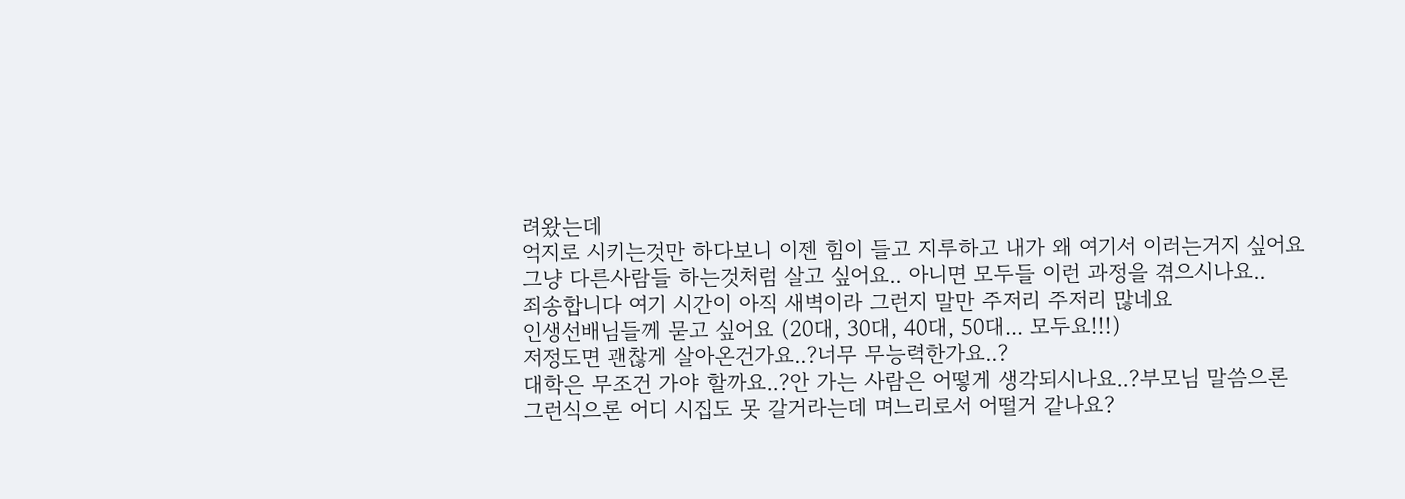려왔는데
억지로 시키는것만 하다보니 이젠 힘이 들고 지루하고 내가 왜 여기서 이러는거지 싶어요
그냥 다른사람들 하는것처럼 살고 싶어요.. 아니면 모두들 이런 과정을 겪으시나요..
죄송합니다 여기 시간이 아직 새벽이라 그런지 말만 주저리 주저리 많네요
인생선배님들께 묻고 싶어요 (20대, 30대, 40대, 50대... 모두요!!!)
저정도면 괜찮게 살아온건가요..?너무 무능력한가요..?
대학은 무조건 가야 할까요..?안 가는 사람은 어떻게 생각되시나요..?부모님 말씀으론 그런식으론 어디 시집도 못 갈거라는데 며느리로서 어떨거 같나요?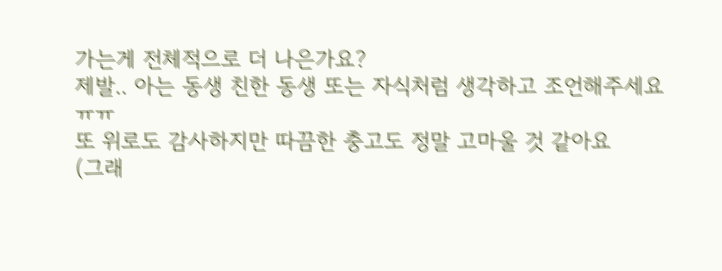가는게 전체적으로 더 나은가요?
제발.. 아는 동생 친한 동생 또는 자식처럼 생각하고 조언해주세요 ㅠㅠ
또 위로도 감사하지만 따끔한 충고도 정말 고마울 것 같아요
(그래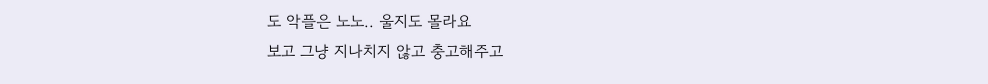도 악플은 노노.. 울지도 몰라요
보고 그냥 지나치지 않고 충고해주고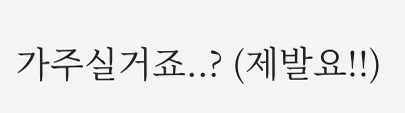가주실거죠..? (제발요!!)